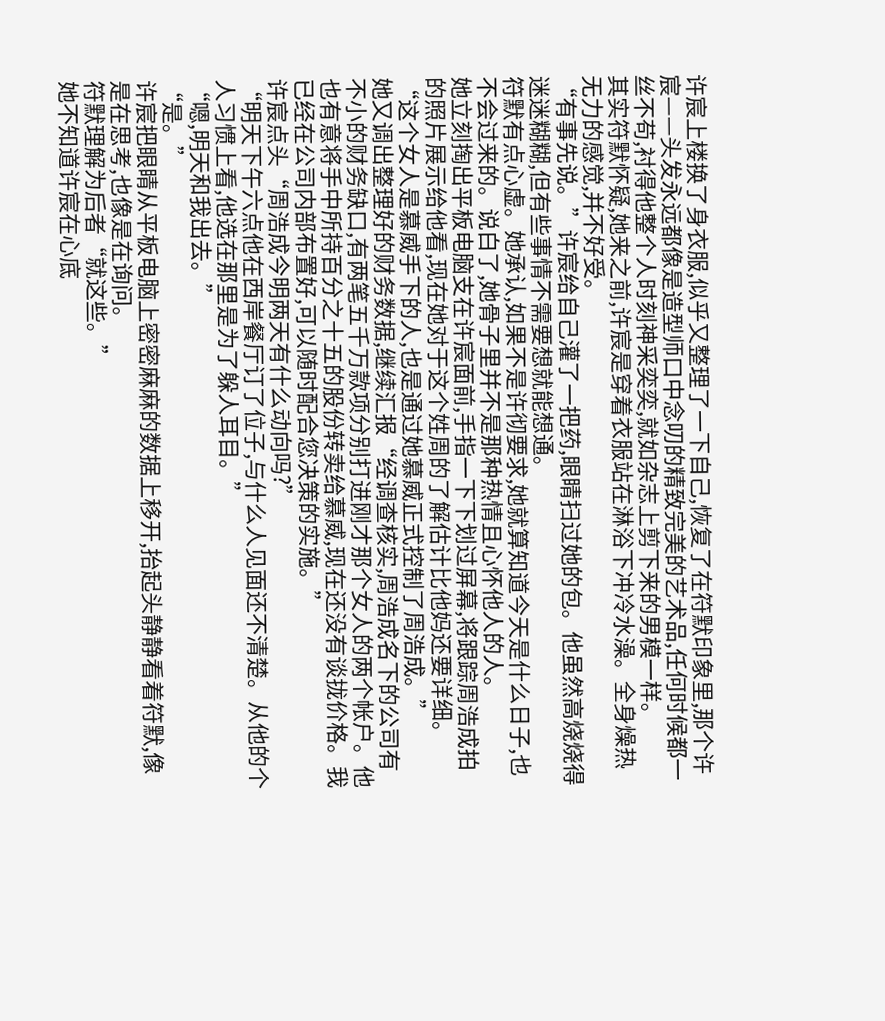许宸上楼换了身衣服,似乎又整理了一下自己,恢复了在符默印象里,那个许宸——头发永远都像是造型师口中念叨的精致完美的艺术品,任何时候都一丝不苟,衬得他整个人时刻神采奕奕,就如杂志上剪下来的男模一样。
其实符默怀疑,她来之前,许宸是穿着衣服站在淋浴下冲冷水澡。全身燥热无力的感觉,并不好受。
“有事先说。”许宸给自己灌了一把药,眼睛扫过她的包。他虽然高烧烧得迷迷糊糊,但有些事情不需要想就能想通。
符默有点心虚。她承认,如果不是许彻要求,她就算知道今天是什么日子,也不会过来的。说白了,她骨子里并不是那种热情且心怀他人的人。
她立刻掏出平板电脑支在许宸面前,手指一下下划过屏幕,将跟踪周浩成拍的照片展示给他看,现在她对于这个姓周的了解估计比他妈还要详细。
“这个女人是慕威手下的人,也是通过她慕威正式控制了周浩成。”
她又调出整理好的财务数据,继续汇报“经调查核实,周浩成名下的公司有不小的财务缺口,有两笔五千万款项分别打进刚才那个女人的两个帐户。他也有意将手中所持百分之十五的股份转卖给慕威,现在还没有谈拢价格。我已经在公司内部布置好,可以随时配合您决策的实施。”
许宸点头“周浩成今明两天有什么动向吗?”
“明天下午六点他在西岸餐厅订了位子,与什么人见面还不清楚。从他的个人习惯上看,他选在那里是为了躲人耳目。”
“嗯,明天和我出去。”
“是。”
许宸把眼睛从平板电脑上密密麻麻的数据上移开,抬起头静静看着符默,像是在思考,也像是在询问。
符默理解为后者“就这些。”
她不知道许宸在心底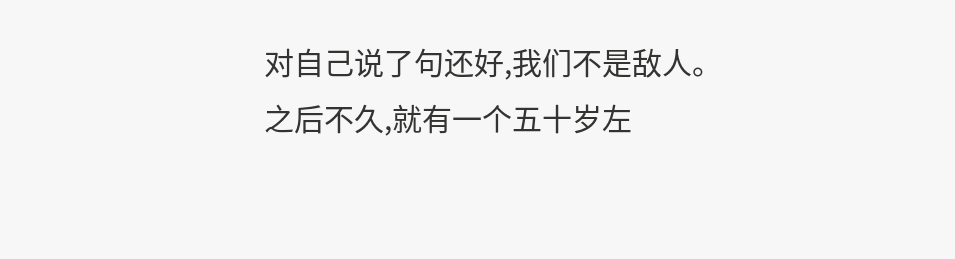对自己说了句还好,我们不是敌人。
之后不久,就有一个五十岁左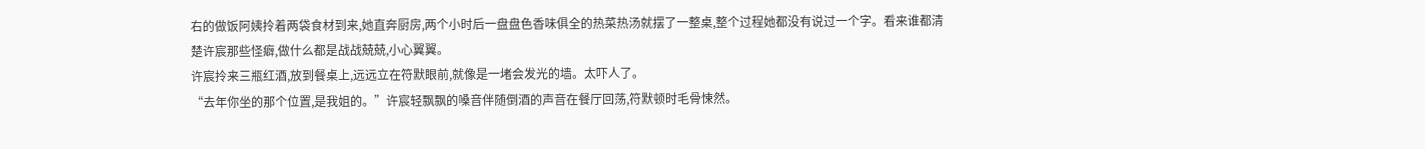右的做饭阿姨拎着两袋食材到来,她直奔厨房,两个小时后一盘盘色香味俱全的热菜热汤就摆了一整桌,整个过程她都没有说过一个字。看来谁都清楚许宸那些怪癖,做什么都是战战兢兢,小心翼翼。
许宸拎来三瓶红酒,放到餐桌上,远远立在符默眼前,就像是一堵会发光的墙。太吓人了。
“去年你坐的那个位置,是我姐的。”许宸轻飘飘的嗓音伴随倒酒的声音在餐厅回荡,符默顿时毛骨悚然。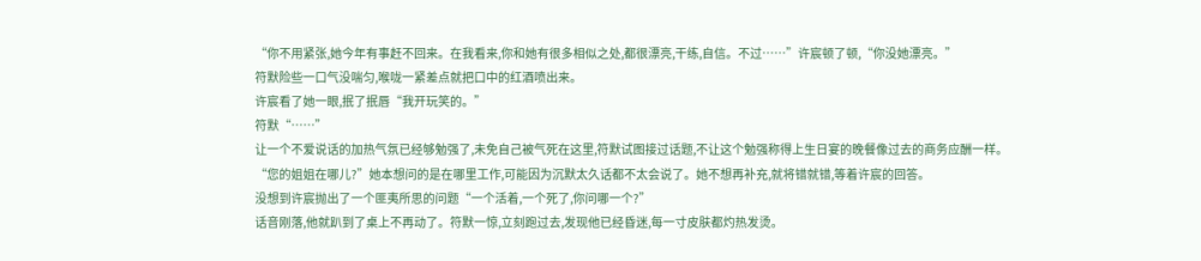“你不用紧张,她今年有事赶不回来。在我看来,你和她有很多相似之处,都很漂亮,干练,自信。不过……”许宸顿了顿,“你没她漂亮。”
符默险些一口气没喘匀,喉咙一紧差点就把口中的红酒喷出来。
许宸看了她一眼,抿了抿唇“我开玩笑的。”
符默“……”
让一个不爱说话的加热气氛已经够勉强了,未免自己被气死在这里,符默试图接过话题,不让这个勉强称得上生日宴的晚餐像过去的商务应酬一样。
“您的姐姐在哪儿?”她本想问的是在哪里工作,可能因为沉默太久话都不太会说了。她不想再补充,就将错就错,等着许宸的回答。
没想到许宸抛出了一个匪夷所思的问题“一个活着,一个死了,你问哪一个?”
话音刚落,他就趴到了桌上不再动了。符默一惊,立刻跑过去,发现他已经昏迷,每一寸皮肤都灼热发烫。